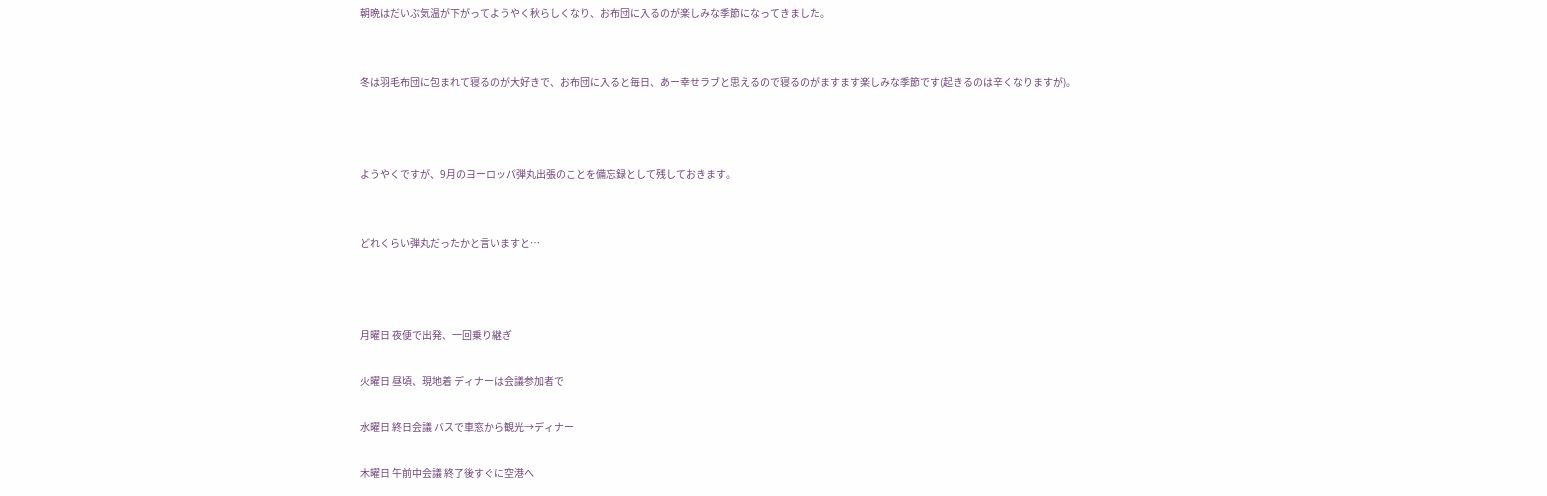朝晩はだいぶ気温が下がってようやく秋らしくなり、お布団に入るのが楽しみな季節になってきました。


冬は羽毛布団に包まれて寝るのが大好きで、お布団に入ると毎日、あー幸せラブと思えるので寝るのがますます楽しみな季節です(起きるのは辛くなりますが)。



ようやくですが、9月のヨーロッパ弾丸出張のことを備忘録として残しておきます。


どれくらい弾丸だったかと言いますと…



月曜日 夜便で出発、一回乗り継ぎ

火曜日 昼頃、現地着 ディナーは会議参加者で

水曜日 終日会議 バスで車窓から観光→ディナー

木曜日 午前中会議 終了後すぐに空港へ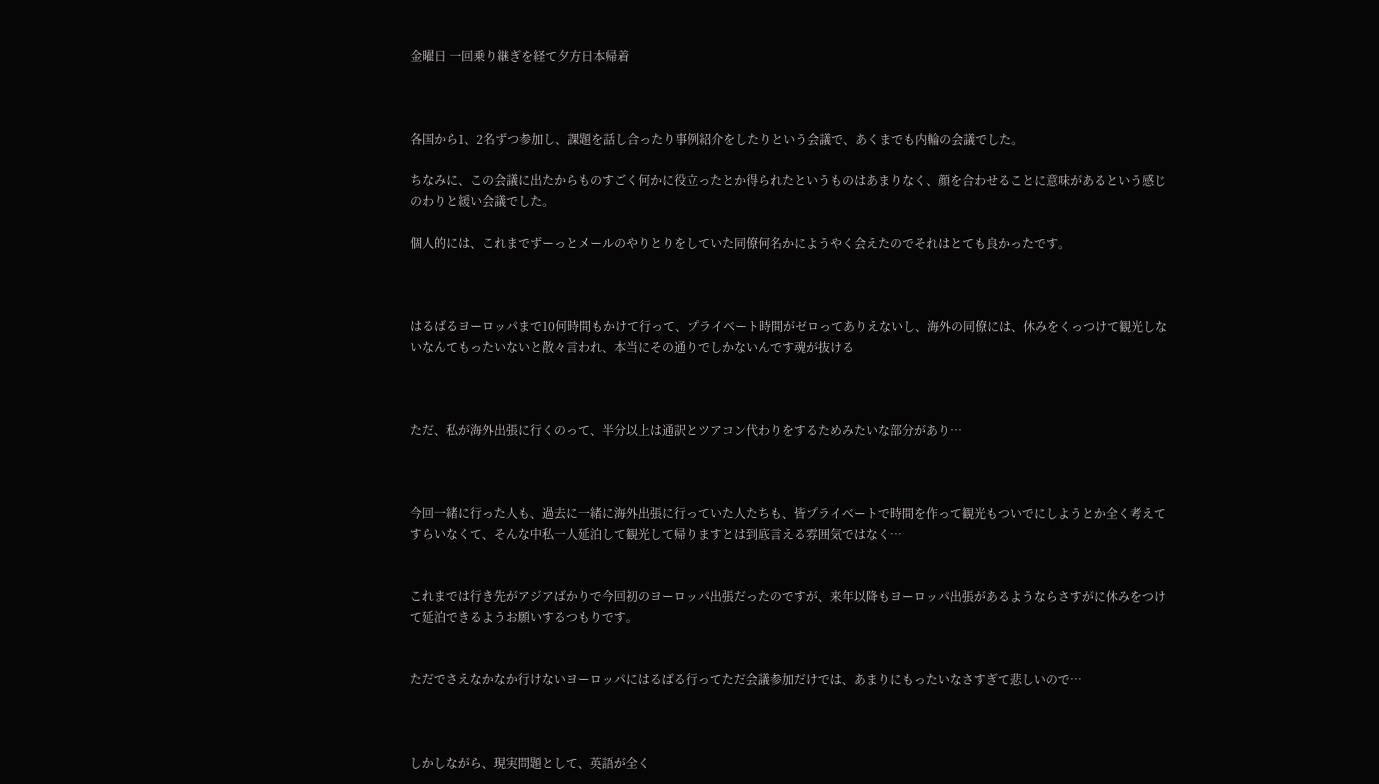金曜日 一回乗り継ぎを経て夕方日本帰着



各国から1、2名ずつ参加し、課題を話し合ったり事例紹介をしたりという会議で、あくまでも内輪の会議でした。

ちなみに、この会議に出たからものすごく何かに役立ったとか得られたというものはあまりなく、顔を合わせることに意味があるという感じのわりと緩い会議でした。

個人的には、これまでずーっとメールのやりとりをしていた同僚何名かにようやく会えたのでそれはとても良かったです。



はるばるヨーロッパまで10何時間もかけて行って、プライベート時間がゼロってありえないし、海外の同僚には、休みをくっつけて観光しないなんてもったいないと散々言われ、本当にその通りでしかないんです魂が抜ける



ただ、私が海外出張に行くのって、半分以上は通訳とツアコン代わりをするためみたいな部分があり…



今回一緒に行った人も、過去に一緒に海外出張に行っていた人たちも、皆プライベートで時間を作って観光もついでにしようとか全く考えてすらいなくて、そんな中私一人延泊して観光して帰りますとは到底言える雰囲気ではなく…


これまでは行き先がアジアばかりで今回初のヨーロッパ出張だったのですが、来年以降もヨーロッパ出張があるようならさすがに休みをつけて延泊できるようお願いするつもりです。


ただでさえなかなか行けないヨーロッパにはるばる行ってただ会議参加だけでは、あまりにもったいなさすぎて悲しいので…



しかしながら、現実問題として、英語が全く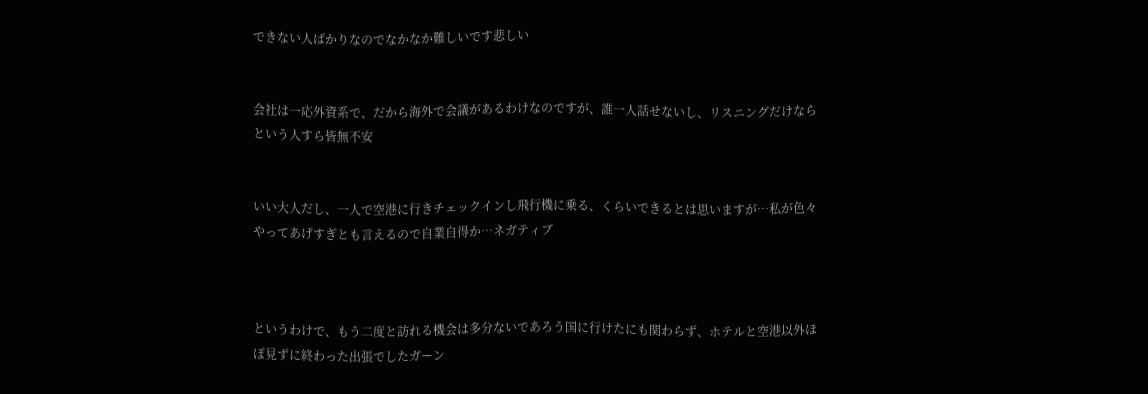できない人ばかりなのでなかなか難しいです悲しい


会社は一応外資系で、だから海外で会議があるわけなのですが、誰一人話せないし、リスニングだけならという人すら皆無不安


いい大人だし、一人で空港に行きチェックインし飛行機に乗る、くらいできるとは思いますが…私が色々やってあげすぎとも言えるので自業自得か…ネガティブ



というわけで、もう二度と訪れる機会は多分ないであろう国に行けたにも関わらず、ホテルと空港以外ほぼ見ずに終わった出張でしたガーン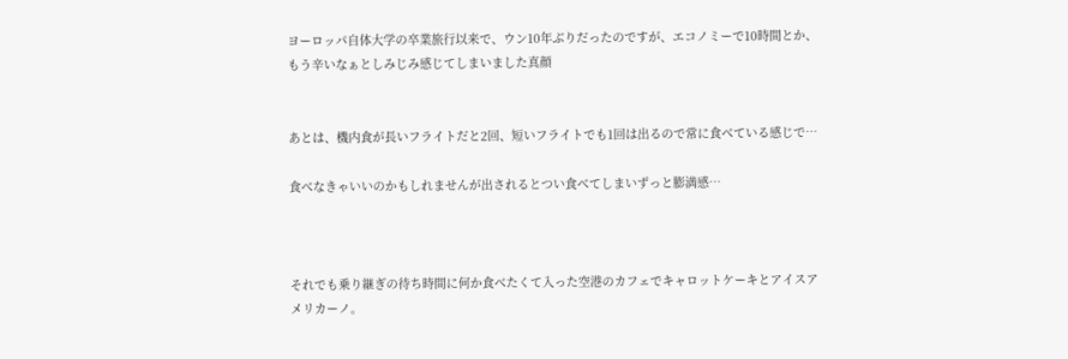ヨーロッパ自体大学の卒業旅行以来で、ウン10年ぶりだったのですが、エコノミーで10時間とか、もう辛いなぁとしみじみ感じてしまいました真顔


あとは、機内食が長いフライトだと2回、短いフライトでも1回は出るので常に食べている感じで…

食べなきゃいいのかもしれませんが出されるとつい食べてしまいずっと膨満感…



それでも乗り継ぎの待ち時間に何か食べたくて入った空港のカフェでキャロットケーキとアイスアメリカーノ。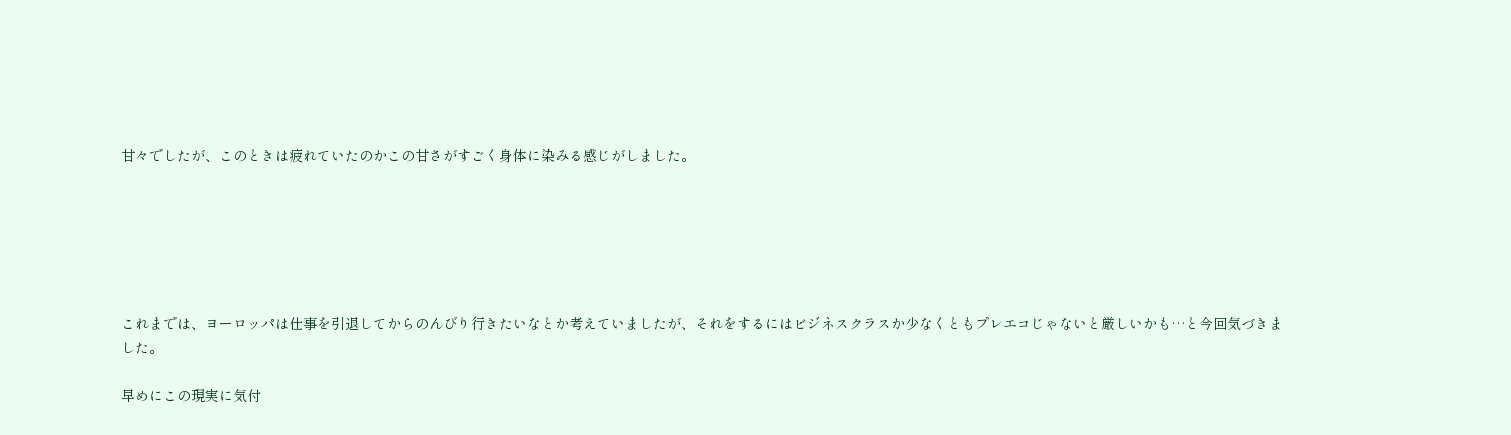甘々でしたが、このときは疲れていたのかこの甘さがすごく身体に染みる感じがしました。






これまでは、ヨーロッパは仕事を引退してからのんびり行きたいなとか考えていましたが、それをするにはビジネスクラスか少なくともプレエコじゃないと厳しいかも…と今回気づきました。

早めにこの現実に気付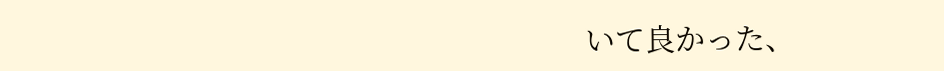いて良かった、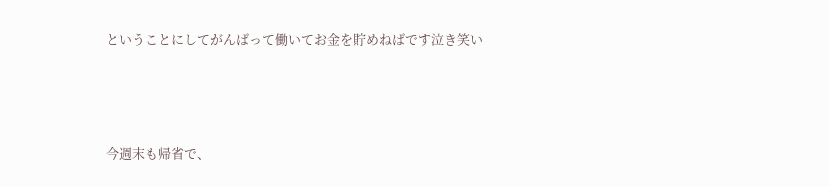ということにしてがんばって働いてお金を貯めねばです泣き笑い



今週末も帰省で、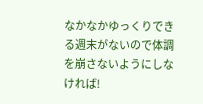なかなかゆっくりできる週末がないので体調を崩さないようにしなければ!